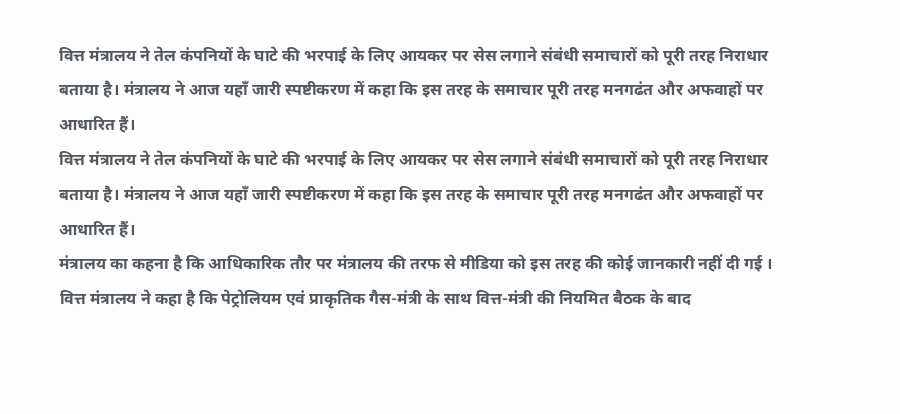वित्त मंत्रालय ने तेल कंपनियों के घाटे की भरपाई के लिए आयकर पर सेस लगाने संबंधी समाचारों को पूरी तरह निराधार बताया है। मंत्रालय ने आज यहाँ जारी स्पष्टीकरण में कहा कि इस तरह के समाचार पूरी तरह मनगढंत और अफवाहों पर आधारित हैं।
वित्त मंत्रालय ने तेल कंपनियों के घाटे की भरपाई के लिए आयकर पर सेस लगाने संबंधी समाचारों को पूरी तरह निराधार बताया है। मंत्रालय ने आज यहाँ जारी स्पष्टीकरण में कहा कि इस तरह के समाचार पूरी तरह मनगढंत और अफवाहों पर आधारित हैं।
मंत्रालय का कहना है कि आधिकारिक तौर पर मंत्रालय की तरफ से मीडिया को इस तरह की कोई जानकारी नहीं दी गई ।
वित्त मंत्रालय ने कहा है कि पेट्रोलियम एवं प्राकृतिक गैस-मंत्री के साथ वित्त-मंत्री की नियमित बैठक के बाद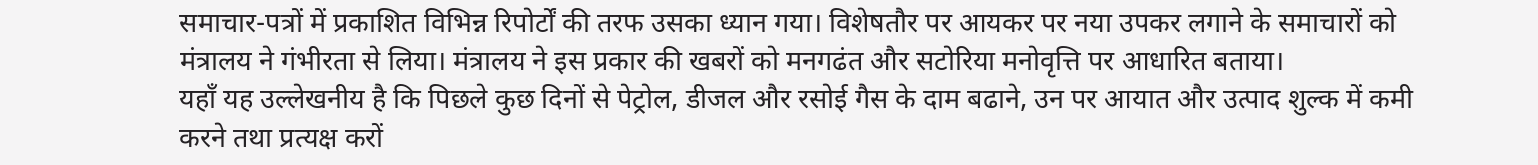समाचार-पत्रों में प्रकाशित विभिन्न रिपोर्टों की तरफ उसका ध्यान गया। विशेषतौर पर आयकर पर नया उपकर लगाने के समाचारों को मंत्रालय ने गंभीरता से लिया। मंत्रालय ने इस प्रकार की खबरों को मनगढंत और सटोरिया मनोवृत्ति पर आधारित बताया।
यहाँ यह उल्लेखनीय है कि पिछले कुछ दिनों से पेट्रोल, डीजल और रसोई गैस के दाम बढाने, उन पर आयात और उत्पाद शुल्क में कमी करने तथा प्रत्यक्ष करों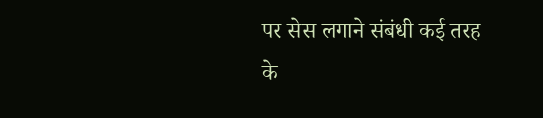पर सेस लगाने संबंधी कई तरह के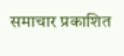समाचार प्रकाशित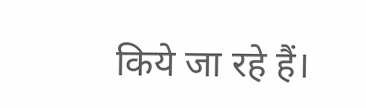किये जा रहे हैं।